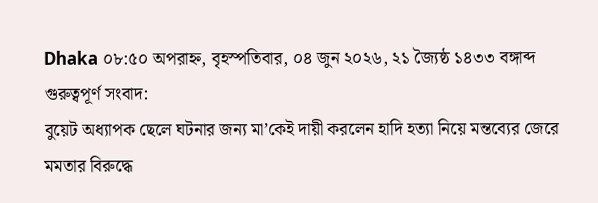Dhaka ০৮:৫০ অপরাহ্ন, বৃহস্পতিবার, ০৪ জুন ২০২৬, ২১ জ্যৈষ্ঠ ১৪৩৩ বঙ্গাব্দ
গুরুত্বপূর্ণ সংবাদ:
বুয়েট অধ্যাপক ছেলে ঘটনার জন্য মা’কেই দায়ী করলেন হাদি হত্যা নিয়ে মন্তব্যের জেরে মমতার বিরুদ্ধে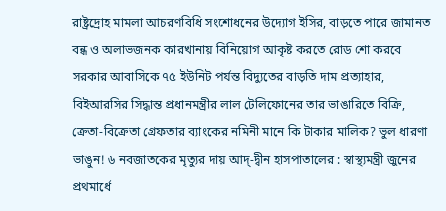রাষ্ট্রদ্রোহ মামলা আচরণবিধি সংশোধনের উদ্যোগ ইসির, বাড়তে পারে জামানত বন্ধ ও অলাভজনক কারখানায় বিনিয়োগ আকৃষ্ট করতে রোড শো করবে সরকার আবাসিকে ৭৫ ইউনিট পর্যন্ত বিদ্যুতের বাড়তি দাম প্রত্যাহার, বিইআরসির সিদ্ধান্ত প্রধানমন্ত্রীর লাল টেলিফোনের তার ভাঙারিতে বিক্রি, ক্রেতা-বিক্রেতা গ্রেফতার ব্যাংকের নমিনী মানে কি টাকার মালিক? ভুল ধারণা ভাঙুন! ৬ নবজাতকের মৃত্যুর দায় আদ্-দ্বীন হাসপাতালের : স্বাস্থ্যমন্ত্রী জুনের প্রথমার্ধে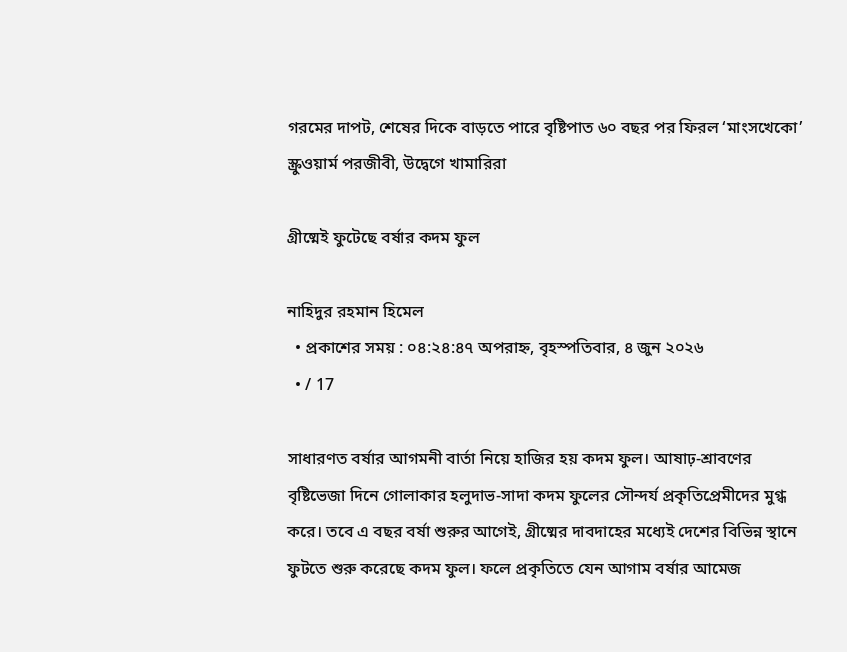গরমের দাপট, শেষের দিকে বাড়তে পারে বৃষ্টিপাত ৬০ বছর পর ফিরল ‘মাংসখেকো’ স্ক্রুওয়ার্ম পরজীবী, উদ্বেগে খামারিরা

গ্রীষ্মেই ফুটেছে বর্ষার কদম ফুল

নাহিদুর রহমান হিমেল
  • প্রকাশের সময় : ০৪:২৪:৪৭ অপরাহ্ন, বৃহস্পতিবার, ৪ জুন ২০২৬
  • / 17

সাধারণত বর্ষার আগমনী বার্তা নিয়ে হাজির হয় কদম ফুল। আষাঢ়-শ্রাবণের বৃষ্টিভেজা দিনে গোলাকার হলুদাভ-সাদা কদম ফুলের সৌন্দর্য প্রকৃতিপ্রেমীদের মুগ্ধ করে। তবে এ বছর বর্ষা শুরুর আগেই, গ্রীষ্মের দাবদাহের মধ্যেই দেশের বিভিন্ন স্থানে ফুটতে শুরু করেছে কদম ফুল। ফলে প্রকৃতিতে যেন আগাম বর্ষার আমেজ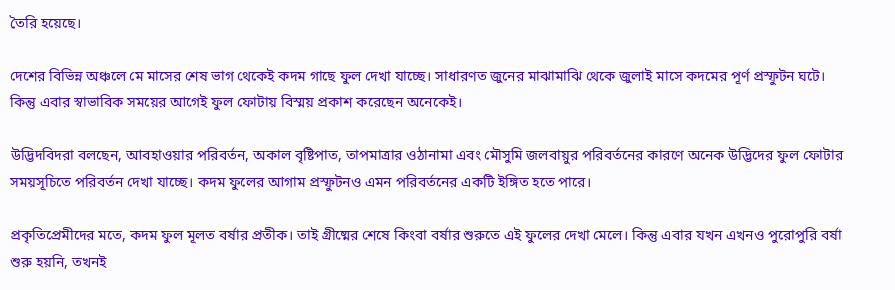তৈরি হয়েছে।

দেশের বিভিন্ন অঞ্চলে মে মাসের শেষ ভাগ থেকেই কদম গাছে ফুল দেখা যাচ্ছে। সাধারণত জুনের মাঝামাঝি থেকে জুলাই মাসে কদমের পূর্ণ প্রস্ফুটন ঘটে। কিন্তু এবার স্বাভাবিক সময়ের আগেই ফুল ফোটায় বিস্ময় প্রকাশ করেছেন অনেকেই।

উদ্ভিদবিদরা বলছেন, আবহাওয়ার পরিবর্তন, অকাল বৃষ্টিপাত, তাপমাত্রার ওঠানামা এবং মৌসুমি জলবায়ুর পরিবর্তনের কারণে অনেক উদ্ভিদের ফুল ফোটার সময়সূচিতে পরিবর্তন দেখা যাচ্ছে। কদম ফুলের আগাম প্রস্ফুটনও এমন পরিবর্তনের একটি ইঙ্গিত হতে পারে।

প্রকৃতিপ্রেমীদের মতে, কদম ফুল মূলত বর্ষার প্রতীক। তাই গ্রীষ্মের শেষে কিংবা বর্ষার শুরুতে এই ফুলের দেখা মেলে। কিন্তু এবার যখন এখনও পুরোপুরি বর্ষা শুরু হয়নি, তখনই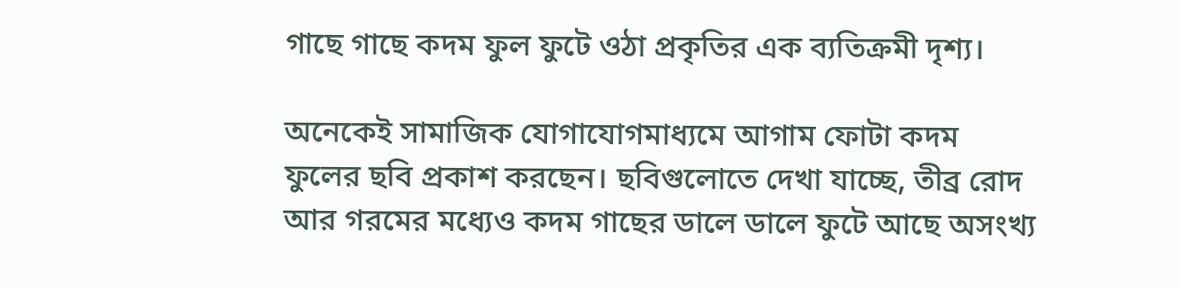গাছে গাছে কদম ফুল ফুটে ওঠা প্রকৃতির এক ব্যতিক্রমী দৃশ্য।

অনেকেই সামাজিক যোগাযোগমাধ্যমে আগাম ফোটা কদম ফুলের ছবি প্রকাশ করছেন। ছবিগুলোতে দেখা যাচ্ছে, তীব্র রোদ আর গরমের মধ্যেও কদম গাছের ডালে ডালে ফুটে আছে অসংখ্য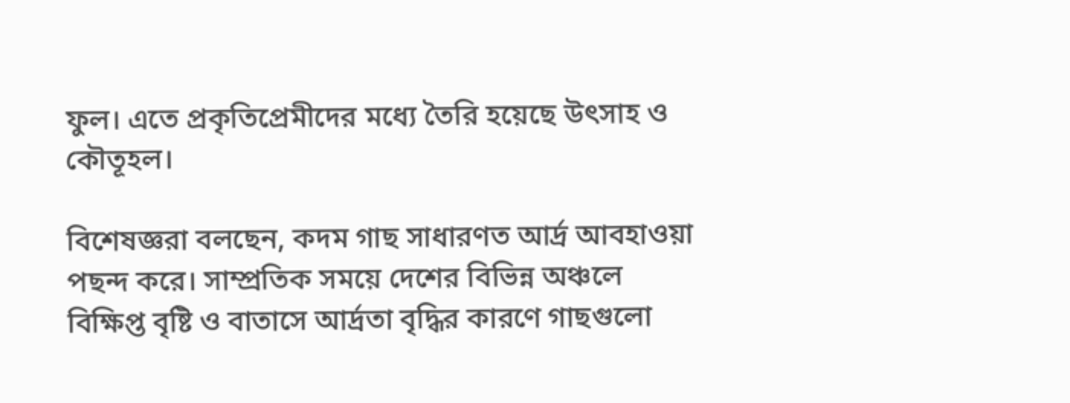ফুল। এতে প্রকৃতিপ্রেমীদের মধ্যে তৈরি হয়েছে উৎসাহ ও কৌতূহল।

বিশেষজ্ঞরা বলছেন, কদম গাছ সাধারণত আর্দ্র আবহাওয়া পছন্দ করে। সাম্প্রতিক সময়ে দেশের বিভিন্ন অঞ্চলে বিক্ষিপ্ত বৃষ্টি ও বাতাসে আর্দ্রতা বৃদ্ধির কারণে গাছগুলো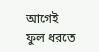আগেই ফুল ধরতে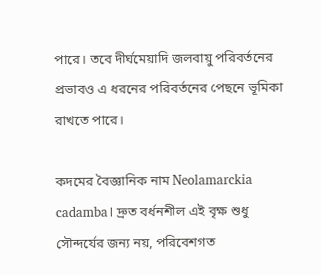পারে। তবে দীর্ঘমেয়াদি জলবায়ু পরিবর্তনের প্রভাবও এ ধরনের পরিবর্তনের পেছনে ভূমিকা রাখতে পারে।

কদমের বৈজ্ঞানিক নাম Neolamarckia cadamba। দ্রুত বর্ধনশীল এই বৃক্ষ শুধু সৌন্দর্যের জন্য নয়, পরিবেশগত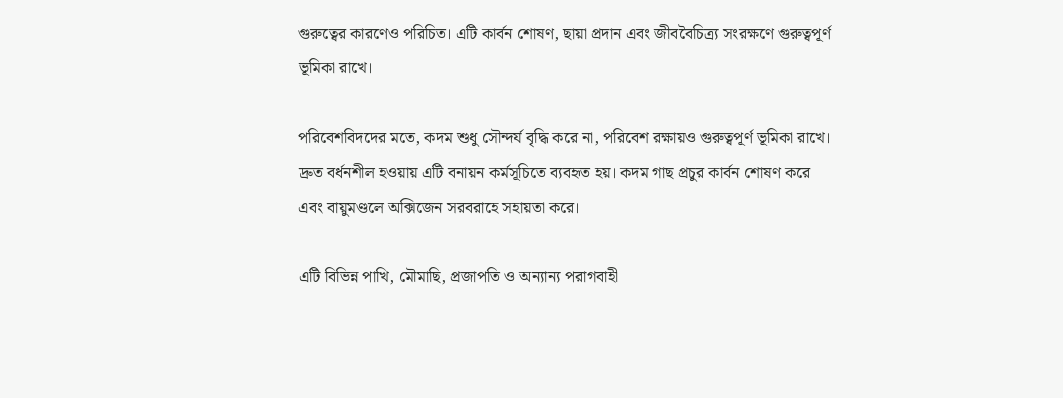গুরুত্বের কারণেও পরিচিত। এটি কার্বন শোষণ, ছায়া প্রদান এবং জীববৈচিত্র্য সংরক্ষণে গুরুত্বপূর্ণ ভূমিকা রাখে।

পরিবেশবিদদের মতে, কদম শুধু সৌন্দর্য বৃদ্ধি করে না, পরিবেশ রক্ষায়ও গুরুত্বপূর্ণ ভূমিকা রাখে। দ্রুত বর্ধনশীল হওয়ায় এটি বনায়ন কর্মসূচিতে ব্যবহৃত হয়। কদম গাছ প্রচুর কার্বন শোষণ করে এবং বায়ুমণ্ডলে অক্সিজেন সরবরাহে সহায়তা করে।

এটি বিভিন্ন পাখি, মৌমাছি, প্রজাপতি ও অন্যান্য পরাগবাহী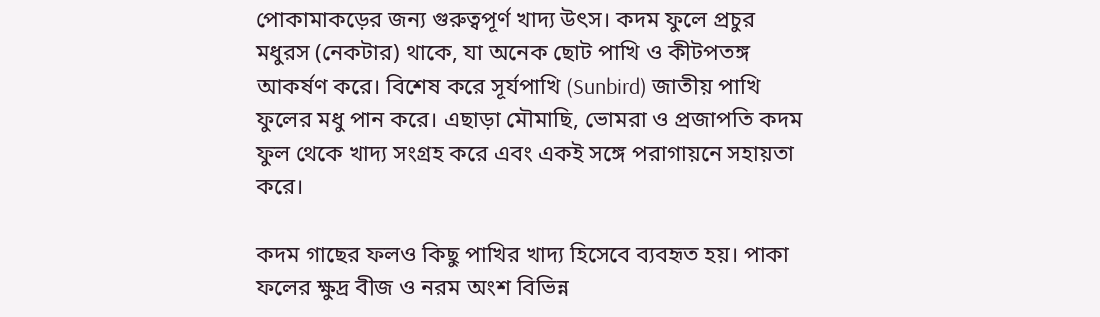পোকামাকড়ের জন্য গুরুত্বপূর্ণ খাদ্য উৎস। কদম ফুলে প্রচুর মধুরস (নেকটার) থাকে, যা অনেক ছোট পাখি ও কীটপতঙ্গ আকর্ষণ করে। বিশেষ করে সূর্যপাখি (Sunbird) জাতীয় পাখি ফুলের মধু পান করে। এছাড়া মৌমাছি, ভোমরা ও প্রজাপতি কদম ফুল থেকে খাদ্য সংগ্রহ করে এবং একই সঙ্গে পরাগায়নে সহায়তা করে।

কদম গাছের ফলও কিছু পাখির খাদ্য হিসেবে ব্যবহৃত হয়। পাকা ফলের ক্ষুদ্র বীজ ও নরম অংশ বিভিন্ন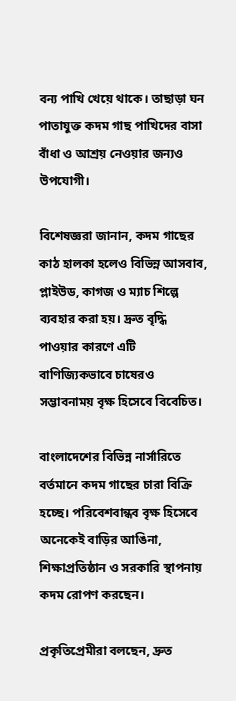বন্য পাখি খেয়ে থাকে। তাছাড়া ঘন পাতাযুক্ত কদম গাছ পাখিদের বাসা বাঁধা ও আশ্রয় নেওয়ার জন্যও উপযোগী।

বিশেষজ্ঞরা জানান, কদম গাছের কাঠ হালকা হলেও বিভিন্ন আসবাব, প্লাইউড, কাগজ ও ম্যাচ শিল্পে ব্যবহার করা হয়। দ্রুত বৃদ্ধি পাওয়ার কারণে এটি বাণিজ্যিকভাবে চাষেরও সম্ভাবনাময় বৃক্ষ হিসেবে বিবেচিত।

বাংলাদেশের বিভিন্ন নার্সারিতে বর্তমানে কদম গাছের চারা বিক্রি হচ্ছে। পরিবেশবান্ধব বৃক্ষ হিসেবে অনেকেই বাড়ির আঙিনা, শিক্ষাপ্রতিষ্ঠান ও সরকারি স্থাপনায় কদম রোপণ করছেন।

প্রকৃতিপ্রেমীরা বলছেন, দ্রুত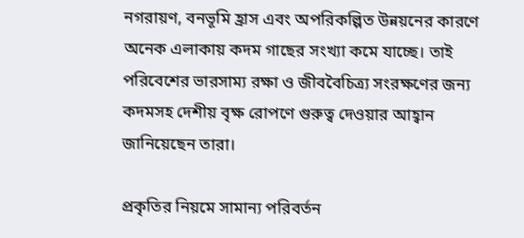নগরায়ণ, বনভূমি হ্রাস এবং অপরিকল্পিত উন্নয়নের কারণে অনেক এলাকায় কদম গাছের সংখ্যা কমে যাচ্ছে। তাই পরিবেশের ভারসাম্য রক্ষা ও জীববৈচিত্র্য সংরক্ষণের জন্য কদমসহ দেশীয় বৃক্ষ রোপণে গুরুত্ব দেওয়ার আহ্বান জানিয়েছেন তারা।

প্রকৃতির নিয়মে সামান্য পরিবর্তন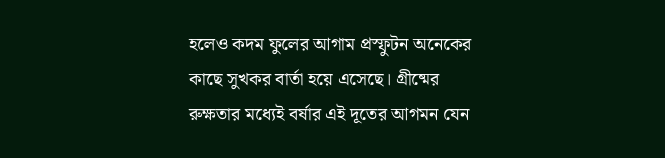হলেও কদম ফুলের আগাম প্রস্ফুটন অনেকের কাছে সুখকর বার্তা হয়ে এসেছে। গ্রীষ্মের রুক্ষতার মধ্যেই বর্ষার এই দূতের আগমন যেন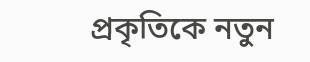প্রকৃতিকে নতুন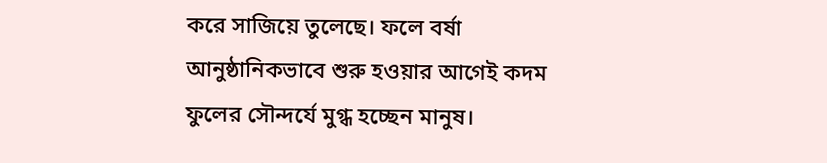করে সাজিয়ে তুলেছে। ফলে বর্ষা আনুষ্ঠানিকভাবে শুরু হওয়ার আগেই কদম ফুলের সৌন্দর্যে মুগ্ধ হচ্ছেন মানুষ।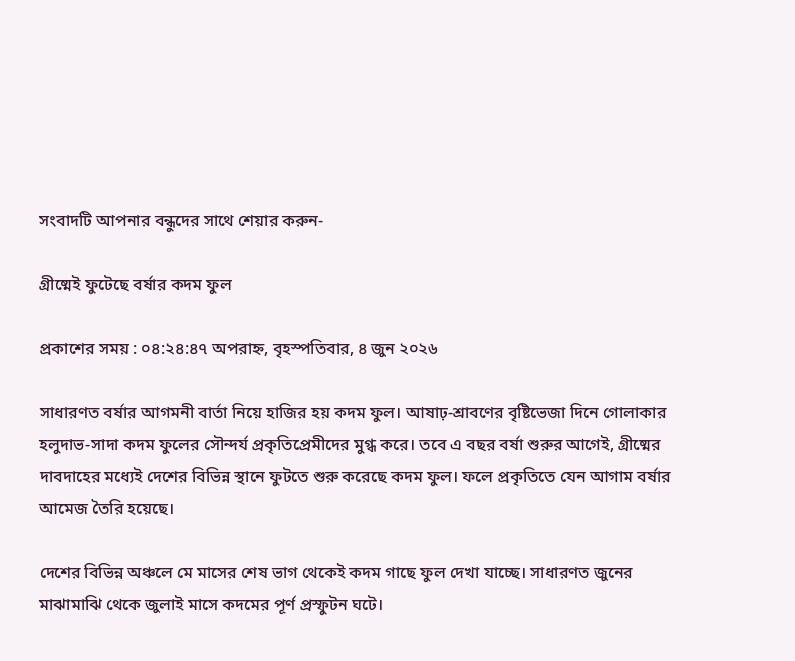সংবাদটি আপনার বন্ধুদের সাথে শেয়ার করুন-

গ্রীষ্মেই ফুটেছে বর্ষার কদম ফুল

প্রকাশের সময় : ০৪:২৪:৪৭ অপরাহ্ন, বৃহস্পতিবার, ৪ জুন ২০২৬

সাধারণত বর্ষার আগমনী বার্তা নিয়ে হাজির হয় কদম ফুল। আষাঢ়-শ্রাবণের বৃষ্টিভেজা দিনে গোলাকার হলুদাভ-সাদা কদম ফুলের সৌন্দর্য প্রকৃতিপ্রেমীদের মুগ্ধ করে। তবে এ বছর বর্ষা শুরুর আগেই, গ্রীষ্মের দাবদাহের মধ্যেই দেশের বিভিন্ন স্থানে ফুটতে শুরু করেছে কদম ফুল। ফলে প্রকৃতিতে যেন আগাম বর্ষার আমেজ তৈরি হয়েছে।

দেশের বিভিন্ন অঞ্চলে মে মাসের শেষ ভাগ থেকেই কদম গাছে ফুল দেখা যাচ্ছে। সাধারণত জুনের মাঝামাঝি থেকে জুলাই মাসে কদমের পূর্ণ প্রস্ফুটন ঘটে।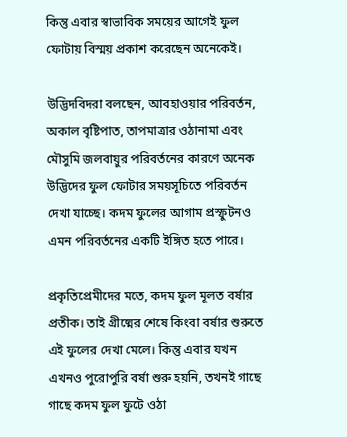কিন্তু এবার স্বাভাবিক সময়ের আগেই ফুল ফোটায় বিস্ময় প্রকাশ করেছেন অনেকেই।

উদ্ভিদবিদরা বলছেন, আবহাওয়ার পরিবর্তন, অকাল বৃষ্টিপাত, তাপমাত্রার ওঠানামা এবং মৌসুমি জলবায়ুর পরিবর্তনের কারণে অনেক উদ্ভিদের ফুল ফোটার সময়সূচিতে পরিবর্তন দেখা যাচ্ছে। কদম ফুলের আগাম প্রস্ফুটনও এমন পরিবর্তনের একটি ইঙ্গিত হতে পারে।

প্রকৃতিপ্রেমীদের মতে, কদম ফুল মূলত বর্ষার প্রতীক। তাই গ্রীষ্মের শেষে কিংবা বর্ষার শুরুতে এই ফুলের দেখা মেলে। কিন্তু এবার যখন এখনও পুরোপুরি বর্ষা শুরু হয়নি, তখনই গাছে গাছে কদম ফুল ফুটে ওঠা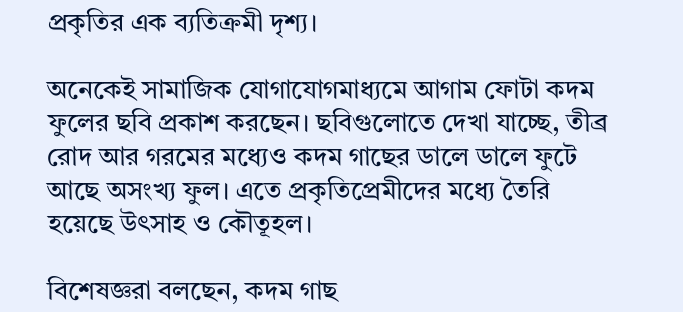প্রকৃতির এক ব্যতিক্রমী দৃশ্য।

অনেকেই সামাজিক যোগাযোগমাধ্যমে আগাম ফোটা কদম ফুলের ছবি প্রকাশ করছেন। ছবিগুলোতে দেখা যাচ্ছে, তীব্র রোদ আর গরমের মধ্যেও কদম গাছের ডালে ডালে ফুটে আছে অসংখ্য ফুল। এতে প্রকৃতিপ্রেমীদের মধ্যে তৈরি হয়েছে উৎসাহ ও কৌতূহল।

বিশেষজ্ঞরা বলছেন, কদম গাছ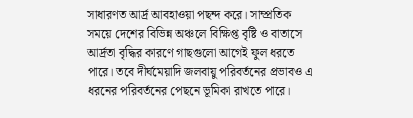সাধারণত আর্দ্র আবহাওয়া পছন্দ করে। সাম্প্রতিক সময়ে দেশের বিভিন্ন অঞ্চলে বিক্ষিপ্ত বৃষ্টি ও বাতাসে আর্দ্রতা বৃদ্ধির কারণে গাছগুলো আগেই ফুল ধরতে পারে। তবে দীর্ঘমেয়াদি জলবায়ু পরিবর্তনের প্রভাবও এ ধরনের পরিবর্তনের পেছনে ভূমিকা রাখতে পারে।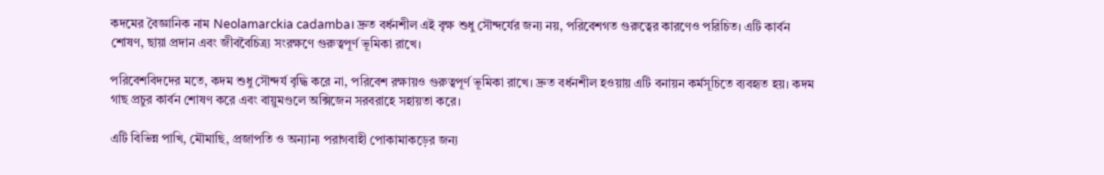কদমের বৈজ্ঞানিক নাম Neolamarckia cadamba। দ্রুত বর্ধনশীল এই বৃক্ষ শুধু সৌন্দর্যের জন্য নয়, পরিবেশগত গুরুত্বের কারণেও পরিচিত। এটি কার্বন শোষণ, ছায়া প্রদান এবং জীববৈচিত্র্য সংরক্ষণে গুরুত্বপূর্ণ ভূমিকা রাখে।

পরিবেশবিদদের মতে, কদম শুধু সৌন্দর্য বৃদ্ধি করে না, পরিবেশ রক্ষায়ও গুরুত্বপূর্ণ ভূমিকা রাখে। দ্রুত বর্ধনশীল হওয়ায় এটি বনায়ন কর্মসূচিতে ব্যবহৃত হয়। কদম গাছ প্রচুর কার্বন শোষণ করে এবং বায়ুমণ্ডলে অক্সিজেন সরবরাহে সহায়তা করে।

এটি বিভিন্ন পাখি, মৌমাছি, প্রজাপতি ও অন্যান্য পরাগবাহী পোকামাকড়ের জন্য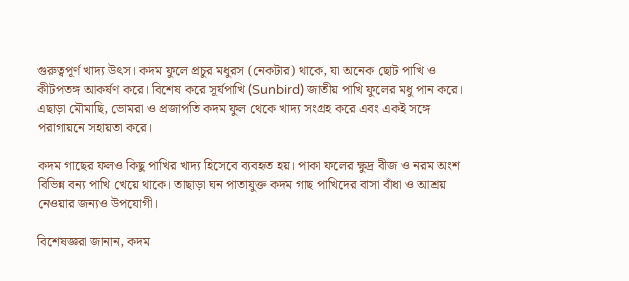গুরুত্বপূর্ণ খাদ্য উৎস। কদম ফুলে প্রচুর মধুরস (নেকটার) থাকে, যা অনেক ছোট পাখি ও কীটপতঙ্গ আকর্ষণ করে। বিশেষ করে সূর্যপাখি (Sunbird) জাতীয় পাখি ফুলের মধু পান করে। এছাড়া মৌমাছি, ভোমরা ও প্রজাপতি কদম ফুল থেকে খাদ্য সংগ্রহ করে এবং একই সঙ্গে পরাগায়নে সহায়তা করে।

কদম গাছের ফলও কিছু পাখির খাদ্য হিসেবে ব্যবহৃত হয়। পাকা ফলের ক্ষুদ্র বীজ ও নরম অংশ বিভিন্ন বন্য পাখি খেয়ে থাকে। তাছাড়া ঘন পাতাযুক্ত কদম গাছ পাখিদের বাসা বাঁধা ও আশ্রয় নেওয়ার জন্যও উপযোগী।

বিশেষজ্ঞরা জানান, কদম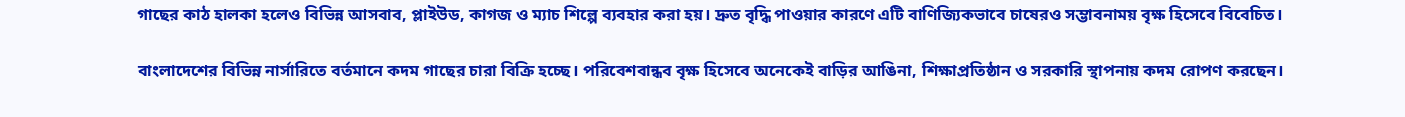গাছের কাঠ হালকা হলেও বিভিন্ন আসবাব, প্লাইউড, কাগজ ও ম্যাচ শিল্পে ব্যবহার করা হয়। দ্রুত বৃদ্ধি পাওয়ার কারণে এটি বাণিজ্যিকভাবে চাষেরও সম্ভাবনাময় বৃক্ষ হিসেবে বিবেচিত।

বাংলাদেশের বিভিন্ন নার্সারিতে বর্তমানে কদম গাছের চারা বিক্রি হচ্ছে। পরিবেশবান্ধব বৃক্ষ হিসেবে অনেকেই বাড়ির আঙিনা, শিক্ষাপ্রতিষ্ঠান ও সরকারি স্থাপনায় কদম রোপণ করছেন।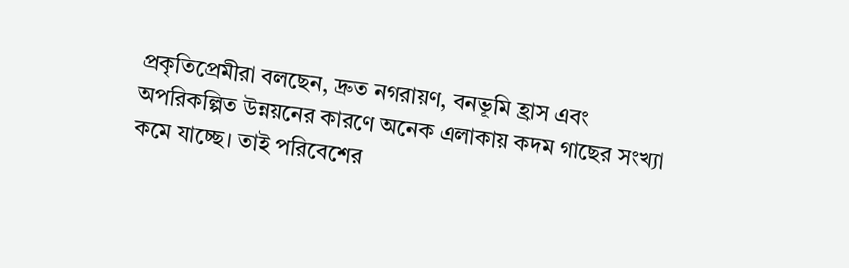প্রকৃতিপ্রেমীরা বলছেন, দ্রুত নগরায়ণ, বনভূমি হ্রাস এবং অপরিকল্পিত উন্নয়নের কারণে অনেক এলাকায় কদম গাছের সংখ্যা কমে যাচ্ছে। তাই পরিবেশের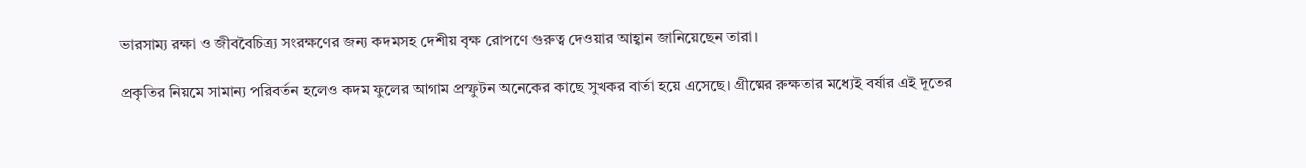ভারসাম্য রক্ষা ও জীববৈচিত্র্য সংরক্ষণের জন্য কদমসহ দেশীয় বৃক্ষ রোপণে গুরুত্ব দেওয়ার আহ্বান জানিয়েছেন তারা।

প্রকৃতির নিয়মে সামান্য পরিবর্তন হলেও কদম ফুলের আগাম প্রস্ফুটন অনেকের কাছে সুখকর বার্তা হয়ে এসেছে। গ্রীষ্মের রুক্ষতার মধ্যেই বর্ষার এই দূতের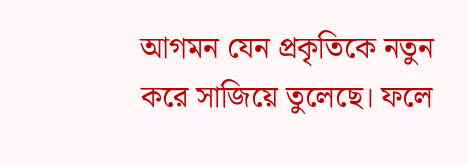আগমন যেন প্রকৃতিকে নতুন করে সাজিয়ে তুলেছে। ফলে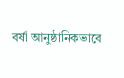বর্ষা আনুষ্ঠানিকভাবে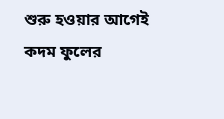শুরু হওয়ার আগেই কদম ফুলের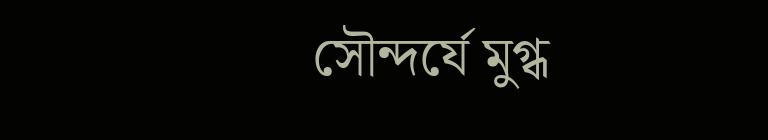সৌন্দর্যে মুগ্ধ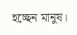হচ্ছেন মানুষ।